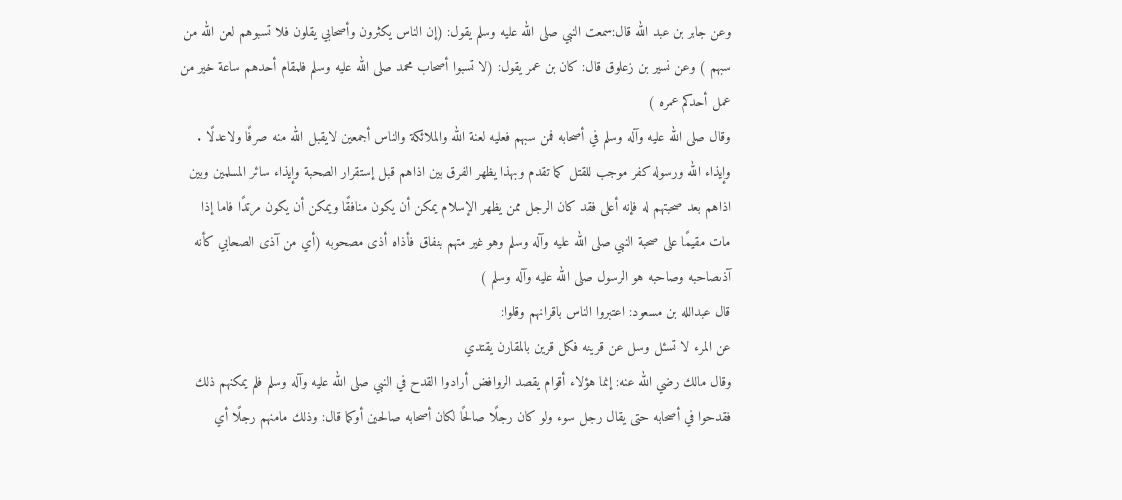وعن جابر بن عبد الله قال:سمعت النبي صلى الله عليه وسلم يقول: (إن الناس يكثرون وأصحابي يقلون فلا تسبوهم لعن الله من سبهم ) وعن نسير بن زعلوق قال: كان بن عمر يقول: (لا تسبوا أصحاب محمد صلى الله عليه وسلم فلمقام أحدهم ساعة خير من عمل أحدكم عمره )
وقال صلى الله عليه وآله وسلم في أصحابه فمن سبهم فعليه لعنة الله والملائكة والناس أجمعين لايقبل الله منه صرفًا ولاعدلًا . وإيذاء الله ورسوله كفر موجب للقتل كما تقدم وبهذا يظهر الفرق بين اذاهم قبل إستقرار الصحبة وإيذاء سائر المسلمين وبين اذاهم بعد صحبتهم له فإنه أعلى فقد كان الرجل ممن يظهر الإسلام يمكن أن يكون منافقًا ويمكن أن يكون مرتدًا فاما إذا مات مقيمًا على صحبة النبي صلى الله عليه وآله وسلم وهو غير متهم بنفاق فأذاه أذى مصحوبه (أي من آذى الصحابي كأنه آذىصاحبه وصاحبه هو الرسول صلى الله عليه وآله وسلم )
قال عبدالله بن مسعود: اعتبروا الناس باقرانهم وقلوا:
عن المرء لا تسئل وسل عن قرينه فكل قرين بالمقارن يقتدي
وقال مالك رضي الله عنه: إنما هؤلاء أقوام يقصد الروافض أرادوا القدح في النبي صلى الله عليه وآله وسلم فلم يمكنهم ذلك فقدحوا في أصحابه حتى يقال رجل سوء ولو كان رجلًا صالحًا لكان أصحابه صالحين أوكما قال: وذلك مامنهم رجلًا أي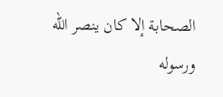الصحابة إلا كان ينصر الله ورسوله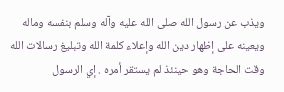ويذب عن رسول الله صلى الله عليه وآله وسلم بنفسه وماله ويعينه على إظهار دين الله وإعلاء كلمة الله وتبليغ رسالات الله وقت الحاجة وهو حينئذ لم يستقر أمره . إي الرسول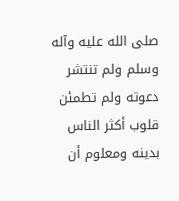صلى الله عليه وآله وسلم ولم تنتشر دعوته ولم تطمئن قلوب أكثر الناس بدينه ومعلوم أن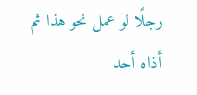رجلًا لو عمل نحو هذا ثم أذاه أحد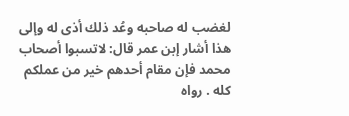لغضب له صاحبه وعُد ذلك أذى له وإلى هذا أشار إبن عمر قال: لاتسبوا أصحاب محمد فإن مقام أحدهم خير من عملكم كله . رواه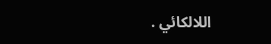اللالكائي .